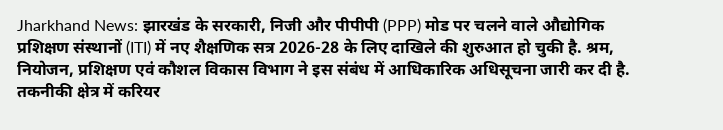Jharkhand News: झारखंड के सरकारी, निजी और पीपीपी (PPP) मोड पर चलने वाले औद्योगिक प्रशिक्षण संस्थानों (ITI) में नए शैक्षणिक सत्र 2026-28 के लिए दाखिले की शुरुआत हो चुकी है. श्रम, नियोजन, प्रशिक्षण एवं कौशल विकास विभाग ने इस संबंध में आधिकारिक अधिसूचना जारी कर दी है. तकनीकी क्षेत्र में करियर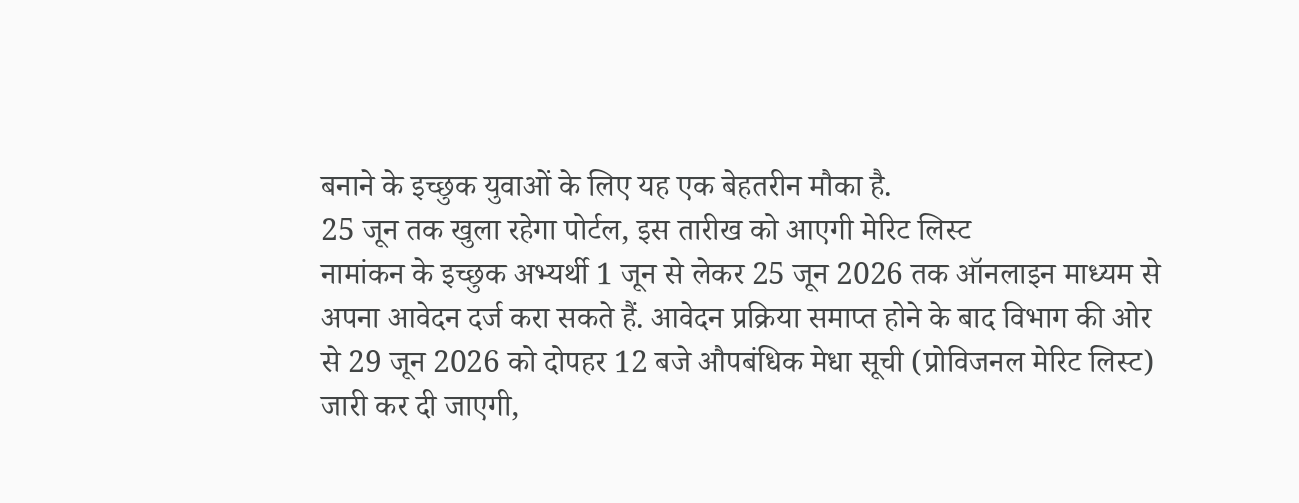बनाने के इच्छुक युवाओं के लिए यह एक बेहतरीन मौका है.
25 जून तक खुला रहेगा पोर्टल, इस तारीख को आएगी मेरिट लिस्ट
नामांकन के इच्छुक अभ्यर्थी 1 जून से लेकर 25 जून 2026 तक ऑनलाइन माध्यम से अपना आवेदन दर्ज करा सकते हैं. आवेदन प्रक्रिया समाप्त होने के बाद विभाग की ओर से 29 जून 2026 को दोपहर 12 बजे औपबंधिक मेधा सूची (प्रोविजनल मेरिट लिस्ट) जारी कर दी जाएगी,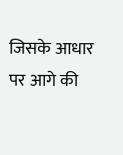जिसके आधार पर आगे की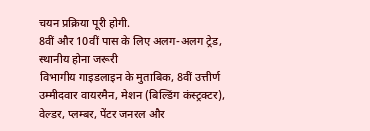चयन प्रक्रिया पूरी होगी.
8वीं और 10वीं पास के लिए अलग-अलग ट्रेड, स्थानीय होना जरूरी
विभागीय गाइडलाइन के मुताबिक, 8वीं उत्तीर्ण उम्मीदवार वायरमैन, मेशन (बिल्डिंग कंस्ट्रक्टर), वेल्डर, प्लम्बर, पेंटर जनरल और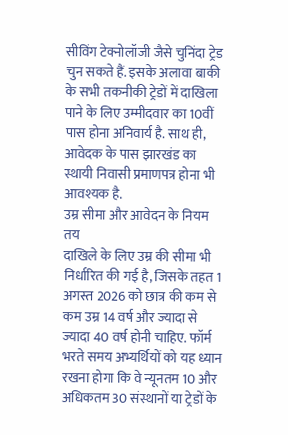सीविंग टेक्नोलॉजी जैसे चुनिंदा ट्रेड चुन सकते हैं. इसके अलावा बाकी के सभी तकनीकी ट्रेडों में दाखिला पाने के लिए उम्मीदवार का 10वीं पास होना अनिवार्य है. साथ ही, आवेदक के पास झारखंड का स्थायी निवासी प्रमाणपत्र होना भी आवश्यक है.
उम्र सीमा और आवेदन के नियम तय
दाखिले के लिए उम्र की सीमा भी निर्धारित की गई है, जिसके तहत 1 अगस्त 2026 को छात्र की कम से कम उम्र 14 वर्ष और ज्यादा से ज्यादा 40 वर्ष होनी चाहिए. फॉर्म भरते समय अभ्यर्थियों को यह ध्यान रखना होगा कि वे न्यूनतम 10 और अधिकतम 30 संस्थानों या ट्रेडों के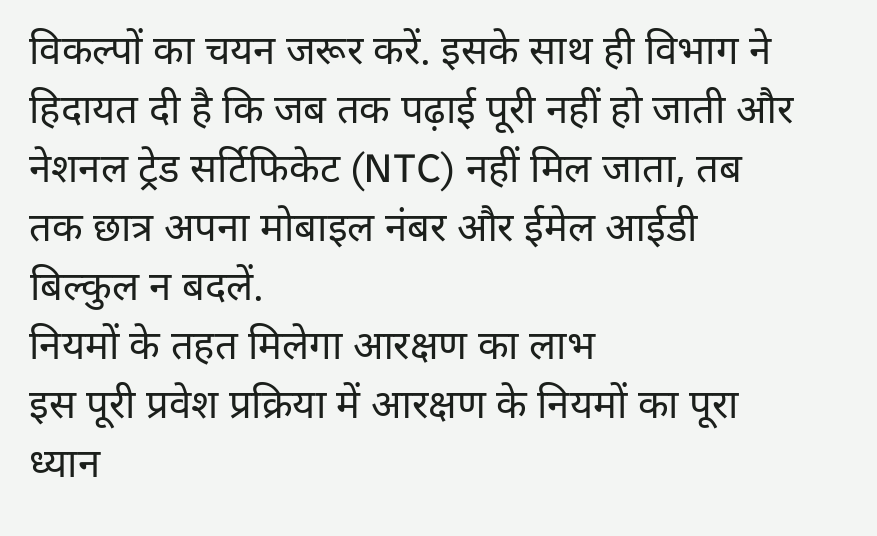विकल्पों का चयन जरूर करें. इसके साथ ही विभाग ने हिदायत दी है कि जब तक पढ़ाई पूरी नहीं हो जाती और नेशनल ट्रेड सर्टिफिकेट (NTC) नहीं मिल जाता, तब तक छात्र अपना मोबाइल नंबर और ईमेल आईडी बिल्कुल न बदलें.
नियमों के तहत मिलेगा आरक्षण का लाभ
इस पूरी प्रवेश प्रक्रिया में आरक्षण के नियमों का पूरा ध्यान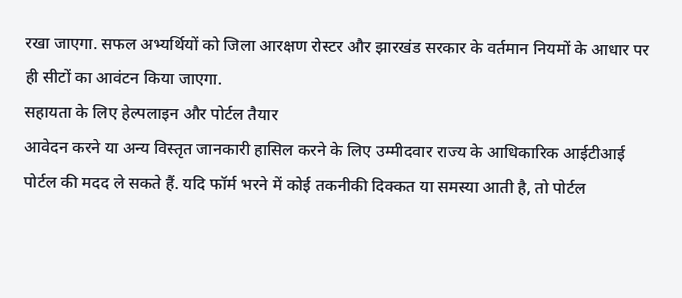रखा जाएगा. सफल अभ्यर्थियों को जिला आरक्षण रोस्टर और झारखंड सरकार के वर्तमान नियमों के आधार पर ही सीटों का आवंटन किया जाएगा.
सहायता के लिए हेल्पलाइन और पोर्टल तैयार
आवेदन करने या अन्य विस्तृत जानकारी हासिल करने के लिए उम्मीदवार राज्य के आधिकारिक आईटीआई पोर्टल की मदद ले सकते हैं. यदि फॉर्म भरने में कोई तकनीकी दिक्कत या समस्या आती है, तो पोर्टल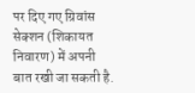पर दिए गए ग्रिवांस सेक्शन (शिकायत निवारण) में अपनी बात रखी जा सकती है.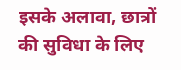इसके अलावा, छात्रों की सुविधा के लिए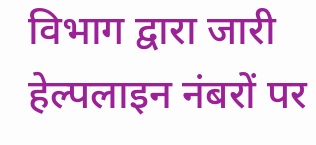विभाग द्वारा जारी हेल्पलाइन नंबरों पर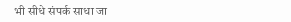भी सीधे संपर्क साधा जा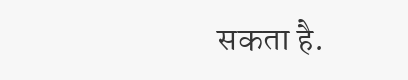सकता है.